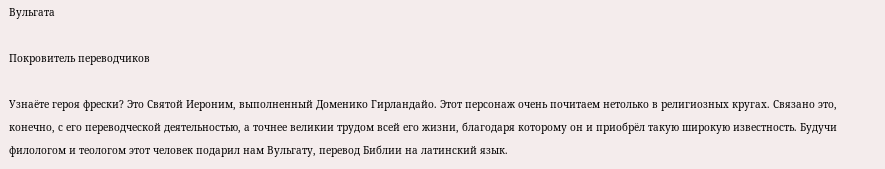Вульгата

Покровитель переводчиков

Узнаëте героя фрески? Это Святой Иероним, выполненный Доменико Гирландайо. Этот персонаж очень почитаем нетолько в религиозных кругах. Связано это, конечно, с его переводческой деятельностью, а точнее великии трудом всей его жизни, благодаря которому он и приобрëл такую широкую известность. Будучи филологом и теологом этот человек подарил нам Вульгату, перевод Библии на латинский язык.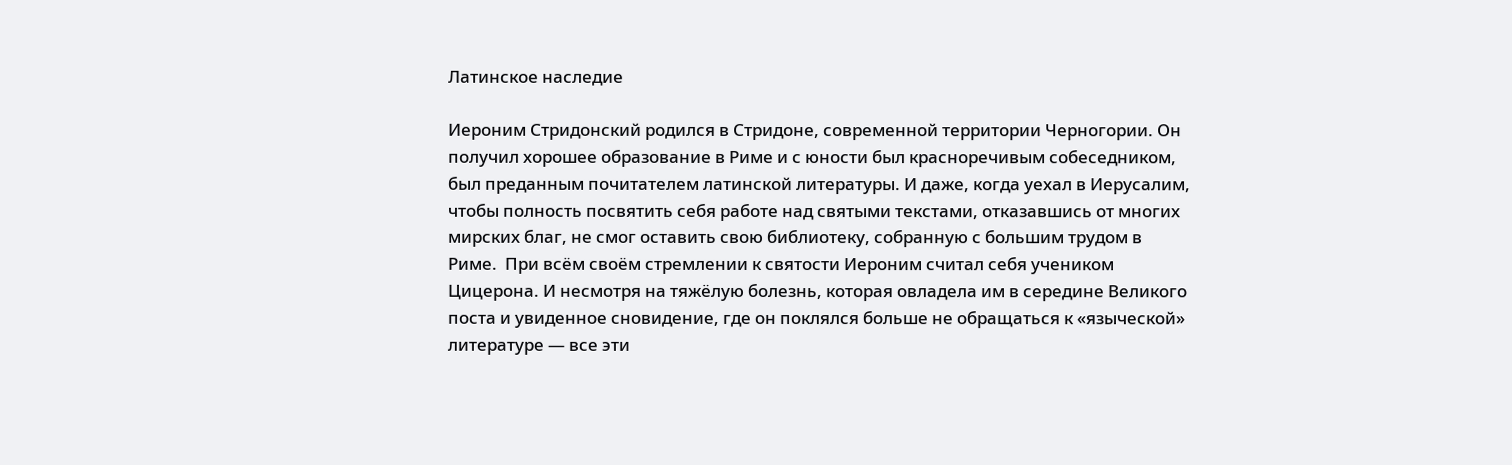Латинское наследие

Иероним Стридонский родился в Стридоне, современной территории Черногории. Он получил хорошее образование в Риме и с юности был красноречивым собеседником, был преданным почитателем латинской литературы. И даже, когда уехал в Иерусалим, чтобы полность посвятить себя работе над святыми текстами, отказавшись от многих мирских благ, не смог оставить свою библиотеку, собранную с большим трудом в Риме.  При всём своём стремлении к святости Иероним считал себя учеником Цицерона. И несмотря на тяжëлую болезнь, которая овладела им в середине Великого поста и увиденное сновидение, где он поклялся больше не обращаться к «языческой» литературе — все эти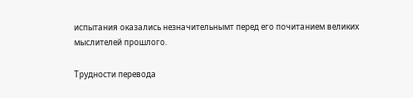испытания оказались незначительнымт перед его почитанием великих мыслителей прошлого.

Трудности перевода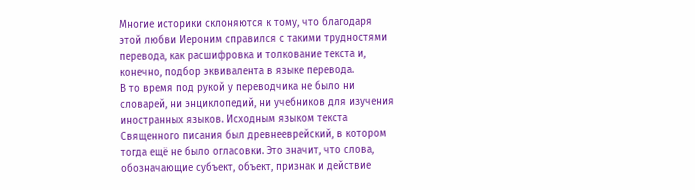Многие историки склоняются к тому, что благодаря этой любви Иероним справился с такими трудностями перевода, как расшифровка и толкование текста и, конечно, подбор эквивалента в языке перевода.
В то время под рукой у переводчика не было ни словарей, ни энциклопедий, ни учебников для изучения иностранных языков. Исходным языком текста Священного писания был древнееврейский, в котором тогда ещё не было огласовки. Это значит, что слова, обозначающие субъект, объект, признак и действие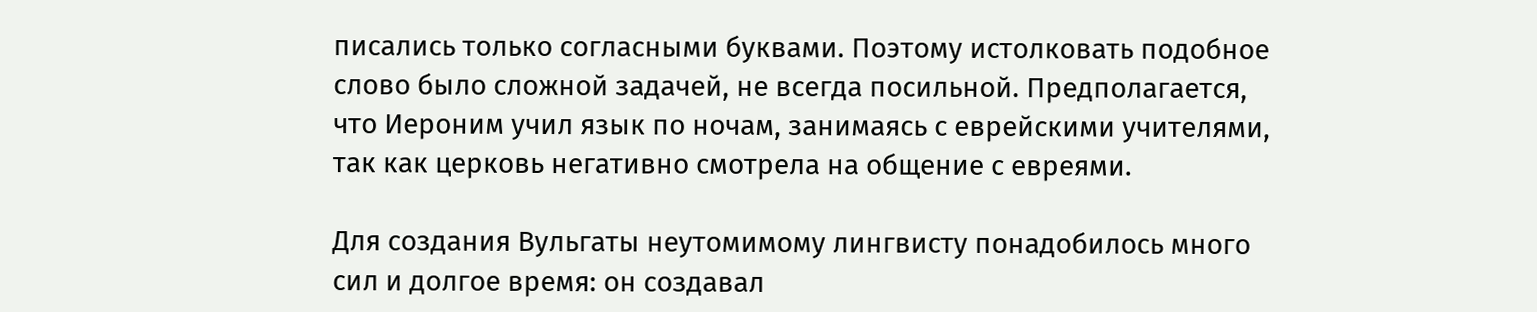писались только согласными буквами. Поэтому истолковать подобное слово было сложной задачей, не всегда посильной. Предполагается, что Иероним учил язык по ночам, занимаясь с еврейскими учителями, так как церковь негативно смотрела на общение с евреями.

Для создания Вульгаты неутомимому лингвисту понадобилось много сил и долгое время: он создавал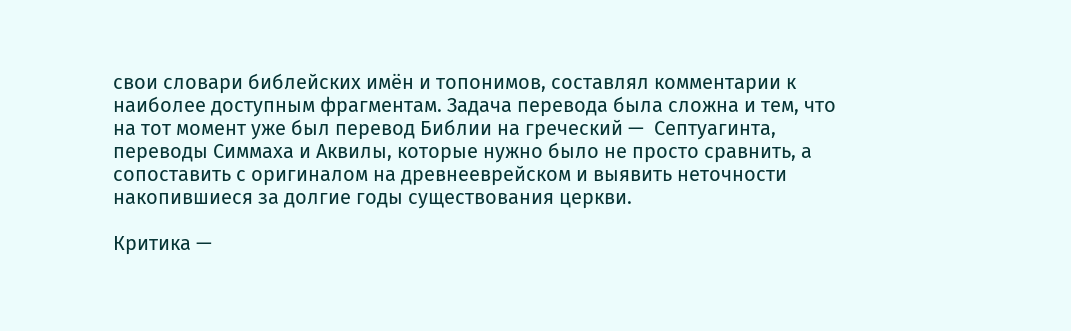свои словари библейских имён и топонимов, составлял комментарии к наиболее доступным фрагментам. Задача перевода была сложна и тем, что на тот момент уже был перевод Библии на греческий —  Септуагинта, переводы Симмаха и Аквилы, которые нужно было не просто сравнить, а сопоставить с оригиналом на древнееврейском и выявить неточности накопившиеся за долгие годы существования церкви.

Критика —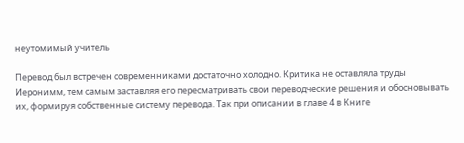неутомимый учитель

Перевод был встречен современниками достаточно холодно. Критика не оставляла труды Иеронимм, тем самым заставляя его пересматривать свои переводческие решения и обосновывать их, формируя собственные систему перевода. Так при описании в главе 4 в Книге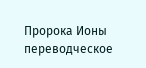Пророка Ионы переводческое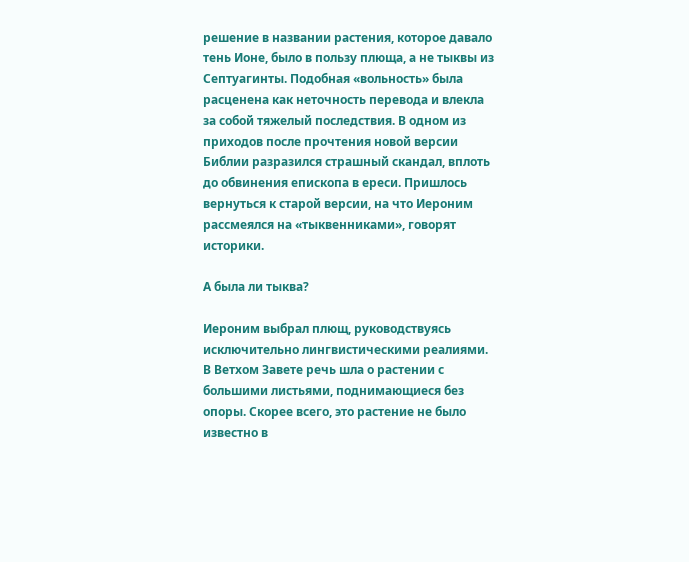решение в названии растения, которое давало тень Ионе, было в пользу плюща, а не тыквы из Септуагинты. Подобная «вольность» была расценена как неточность перевода и влекла за собой тяжелый последствия. В одном из приходов после прочтения новой версии Библии разразился страшный скандал, вплоть до обвинения епископа в ереси. Пришлось вернуться к старой версии, на что Иероним рассмеялся на «тыквенниками», говорят историки.

А была ли тыква?

Иероним выбрал плющ, руководствуясь исключительно лингвистическими реалиями. В Ветхом Завете речь шла о растении с большими листьями, поднимающиеся без опоры. Скорее всего, это растение не было известно в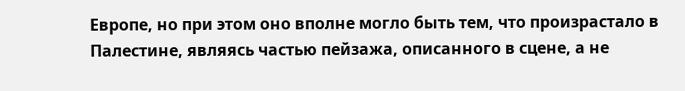Европе, но при этом оно вполне могло быть тем, что произрастало в Палестине, являясь частью пейзажа, описанного в сцене, а не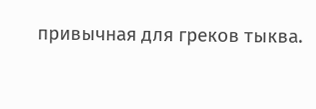привычная для греков тыква.